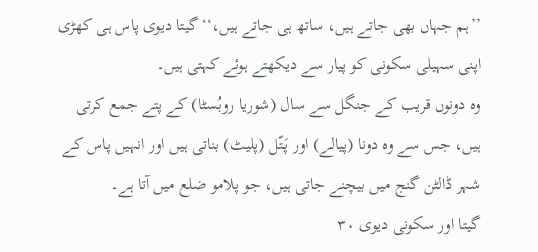’’ہم جہاں بھی جاتے ہیں، ساتھ ہی جاتے ہیں،‘‘ گیتا دیوی پاس ہی کھڑی اپنی سہیلی سکونی کو پیار سے دیکھتے ہوئے کہتی ہیں۔
وہ دونوں قریب کے جنگل سے سال (شوریا روبُسٹا) کے پتے جمع کرتی ہیں، جس سے وہ دونا (پیالے) اور پَتّل (پلیٹ) بناتی ہیں اور انہیں پاس کے شہر ڈالٹن گنج میں بیچنے جاتی ہیں، جو پلامو ضلع میں آتا ہے۔
گیتا اور سکونی دیوی ۳۰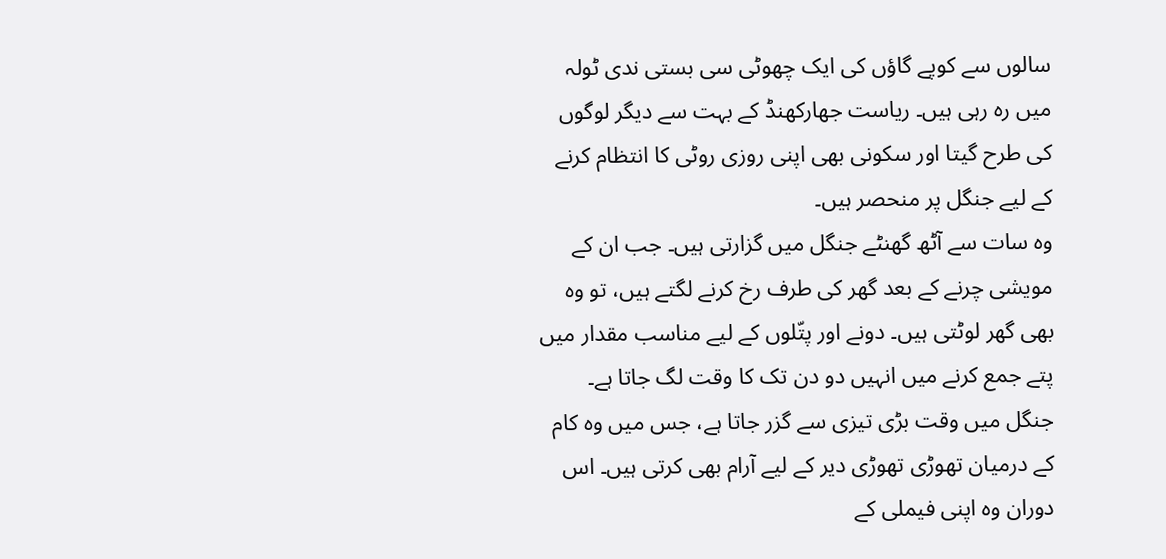سالوں سے کوپے گاؤں کی ایک چھوٹی سی بستی ندی ٹولہ میں رہ رہی ہیں۔ ریاست جھارکھنڈ کے بہت سے دیگر لوگوں کی طرح گیتا اور سکونی بھی اپنی روزی روٹی کا انتظام کرنے کے لیے جنگل پر منحصر ہیں۔
وہ سات سے آٹھ گھنٹے جنگل میں گزارتی ہیں۔ جب ان کے مویشی چرنے کے بعد گھر کی طرف رخ کرنے لگتے ہیں، تو وہ بھی گھر لوٹتی ہیں۔ دونے اور پتّلوں کے لیے مناسب مقدار میں پتے جمع کرنے میں انہیں دو دن تک کا وقت لگ جاتا ہے۔ جنگل میں وقت بڑی تیزی سے گزر جاتا ہے، جس میں وہ کام کے درمیان تھوڑی تھوڑی دیر کے لیے آرام بھی کرتی ہیں۔ اس دوران وہ اپنی فیملی کے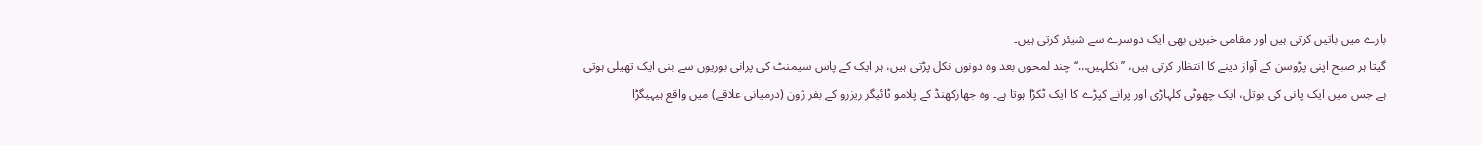بارے میں باتیں کرتی ہیں اور مقامی خبریں بھی ایک دوسرے سے شیئر کرتی ہیں۔
گیتا ہر صبح اپنی پڑوسن کے آواز دینے کا انتظار کرتی ہیں، ’’نکلہیں…‘‘ چند لمحوں بعد وہ دونوں نکل پڑتی ہیں، ہر ایک کے پاس سیمنٹ کی پرانی بوریوں سے بنی ایک تھیلی ہوتی ہے جس میں ایک پانی کی بوتل، ایک چھوٹی کلہاڑی اور پرانے کپڑے کا ایک ٹکڑا ہوتا ہے۔ وہ جھارکھنڈ کے پلامو ٹائیگر ریزرو کے بفر ژون (درمیانی علاقے) میں واقع ہیہیگڑا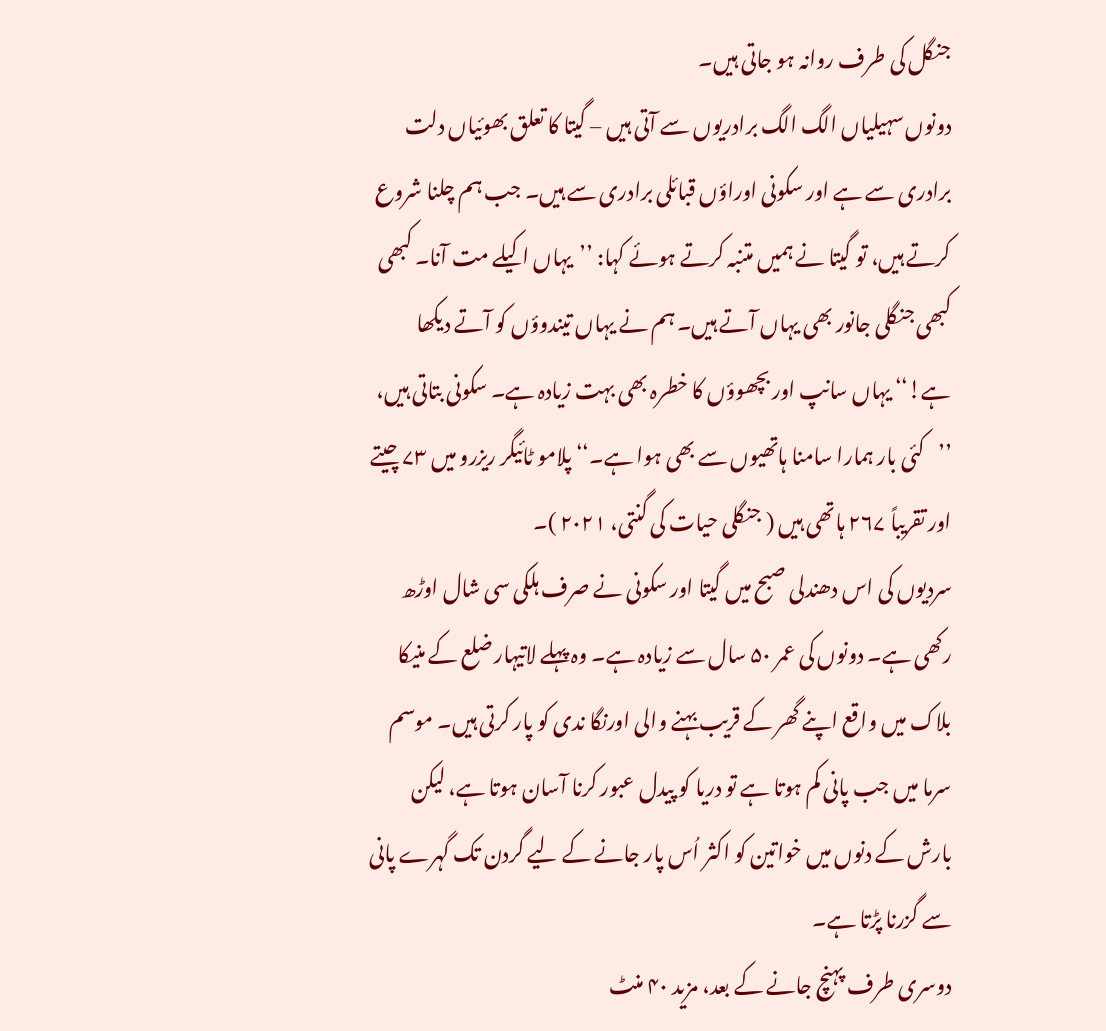جنگل کی طرف روانہ ہو جاتی ہیں۔
دونوں سہیلیاں الگ الگ برادریوں سے آتی ہیں – گیتا کا تعلق بھوئیاں دلت برادری سے ہے اور سکونی اوراؤں قبائلی برادری سے ہیں۔ جب ہم چلنا شروع کرتے ہیں، تو گیتا نے ہمیں متنبہ کرتے ہوئے کہا: ’’یہاں اکیلے مت آنا۔ کبھی کبھی جنگلی جانور بھی یہاں آتے ہیں۔ ہم نے یہاں تیندوؤں کو آتے دیکھا ہے!‘‘ یہاں سانپ اور بچھوؤں کا خطرہ بھی بہت زیادہ ہے۔ سکونی بتاتی ہیں، ’’کئی بار ہمارا سامنا ہاتھیوں سے بھی ہوا ہے۔‘‘ پلامو ٹائیگر ریزرو میں ۷۳ چیتے اور تقریباً ۲۶۷ ہاتھی ہیں ( جنگلی حیات کی گنتی، ۲۰۲۱ )۔
سردیوں کی اس دھندلی صبح میں گیتا اور سکونی نے صرف ہلکی سی شال اوڑھ رکھی ہے۔ دونوں کی عمر ۵۰ سال سے زیادہ ہے۔ وہ پہلے لاتیہار ضلع کے منیکا بلاک میں واقع اپنے گھر کے قریب بہنے والی اورنگا ندی کو پار کرتی ہیں۔ موسم سرما میں جب پانی کم ہوتا ہے تو دریا کو پیدل عبور کرنا آسان ہوتا ہے، لیکن بارش کے دنوں میں خواتین کو اکثر اُس پار جانے کے لیے گردن تک گہرے پانی سے گزرنا پڑتا ہے۔
دوسری طرف پہنچ جانے کے بعد، مزید ۴۰ منٹ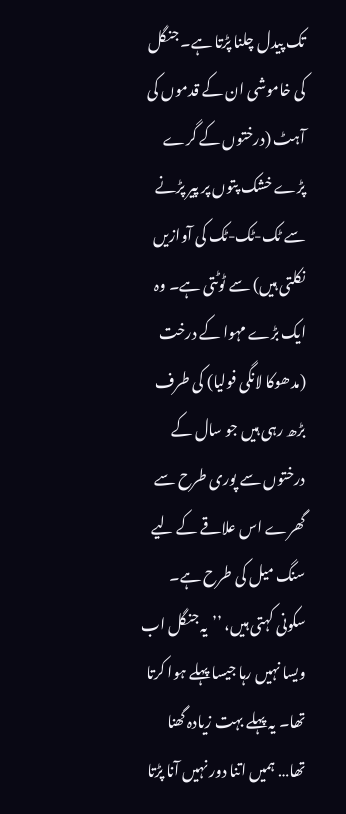تک پیدل چلنا پڑتا ہے۔ جنگل کی خاموشی ان کے قدموں کی آہٹ (درختوں کے گرے پڑے خشک پتوں پر پیر پڑنے سے ٹک-ٹک-ٹک کی آوازیں نکلتی ہیں) سے ٹوٹتی ہے۔ وہ ایک بڑے مہوا کے درخت (مدھوکا لانگی فولیا) کی طرف بڑھ رہی ہیں جو سال کے درختوں سے پوری طرح سے گھرے اس علاقے کے لیے سنگ میل کی طرح ہے۔
سکونی کہتی ہیں، ’’یہ جنگل اب ویسا نہیں رہا جیسا پہلے ہوا کرتا تھا۔ یہ پہلے بہت زیادہ گھنا تھا… ہمیں اتنا دور نہیں آنا پڑتا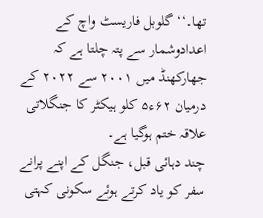تھا۔‘‘ گلوبل فاریسٹ واچ کے اعدادوشمار سے پتہ چلتا ہے کہ جھارکھنڈ میں ۲۰۰۱ سے ۲۰۲۲ کے درمیان ۶۲ء۵ کلو ہیکٹر کا جنگلاتی علاقہ ختم ہوگیا ہے۔
چند دہائی قبل، جنگل کے اپنے پرانے سفر کو یاد کرتے ہوئے سکونی کہتی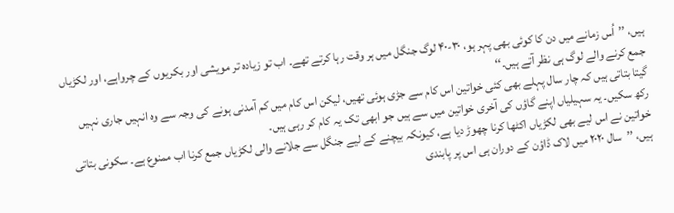ہیں، ’’اُس زمانے میں دن کا کوئی بھی پہر ہو، ۳۰-۴۰ لوگ جنگل میں ہر وقت رہا کرتے تھے۔ اب تو زیادہ تر مویشی اور بکریوں کے چرواہے، اور لکڑیاں جمع کرنے والے لوگ ہی نظر آتے ہیں۔‘‘
گیتا بتاتی ہیں کہ چار سال پہلے بھی کئی خواتین اس کام سے جڑی ہوئی تھیں، لیکن اس کام میں کم آمدنی ہونے کی وجہ سے وہ انہیں جاری نہیں رکھ سکیں۔ یہ سہیلیاں اپنے گاؤں کی آخری خواتین میں سے ہیں جو ابھی تک یہ کام کر رہی ہیں۔
خواتین نے اس لیے بھی لکڑیاں اکٹھا کرنا چھوڑ دیا ہے، کیونکہ بیچنے کے لیے جنگل سے جلانے والی لکڑیاں جمع کرنا اب ممنوع ہے۔ سکونی بتاتی ہیں، ’’سال ۲۰۲۰ میں لاک ڈاؤن کے دوران ہی اس پر پابندی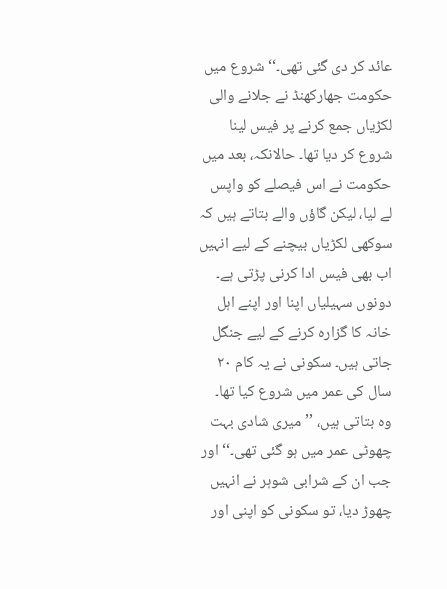عائد کر دی گئی تھی۔‘‘ شروع میں حکومت جھارکھنڈ نے جلانے والی لکڑیاں جمع کرنے پر فیس لینا شروع کر دیا تھا۔ حالانکہ، بعد میں حکومت نے اس فیصلے کو واپس لے لیا، لیکن گاؤں والے بتاتے ہیں کہ سوکھی لکڑیاں بیچنے کے لیے انہیں اب بھی فیس ادا کرنی پڑتی ہے۔
دونوں سہیلیاں اپنا اور اپنے اہل خانہ کا گزارہ کرنے کے لیے جنگل جاتی ہیں۔ سکونی نے یہ کام ۲۰ سال کی عمر میں شروع کیا تھا۔ وہ بتاتی ہیں، ’’میری شادی بہت چھوٹی عمر میں ہو گئی تھی۔‘‘ اور جب ان کے شرابی شوہر نے انہیں چھوڑ دیا، تو سکونی کو اپنی اور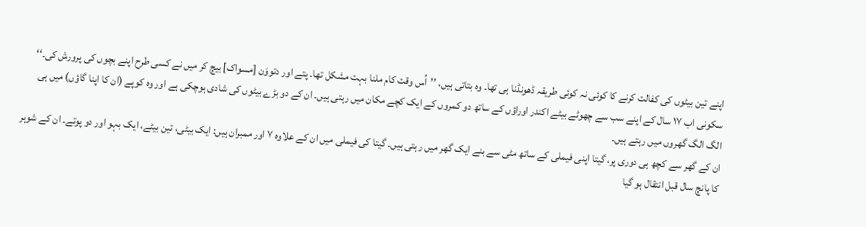اپنے تین بیٹوں کی کفالت کرنے کا کوئی نہ کوئی طریقہ ڈھونڈنا ہی تھا۔ وہ بتاتی ہیں، ’’اُس وقت کام ملنا بہت مشکل تھا۔ پتے اور دتووَن [مسواک] بیچ کر میں نے کسی طرح اپنے بچوں کی پرورش کی۔‘‘
سکونی اب ۱۷ سال کے اپنے سب سے چھوٹے بیٹے اکندر اوراؤں کے ساتھ دو کمروں کے ایک کچے مکان میں رہتی ہیں۔ ان کے دو بڑے بیٹوں کی شادی ہوچکی ہے اور وہ کوپے (ان کا اپنا گاؤں) میں ہی الگ الگ گھروں میں رہتے ہیں۔
ان کے گھر سے کچھ ہی دوری پر، گیتا اپنی فیملی کے ساتھ مٹی سے بنے ایک گھر میں رہتی ہیں۔ گیتا کی فیملی میں ان کے علاوہ ۷ اور ممبران ہیں: ایک بیٹی، تین بیٹے، ایک بہو اور دو پوتے۔ ان کے شوہر کا پانچ سال قبل انتقال ہو گیا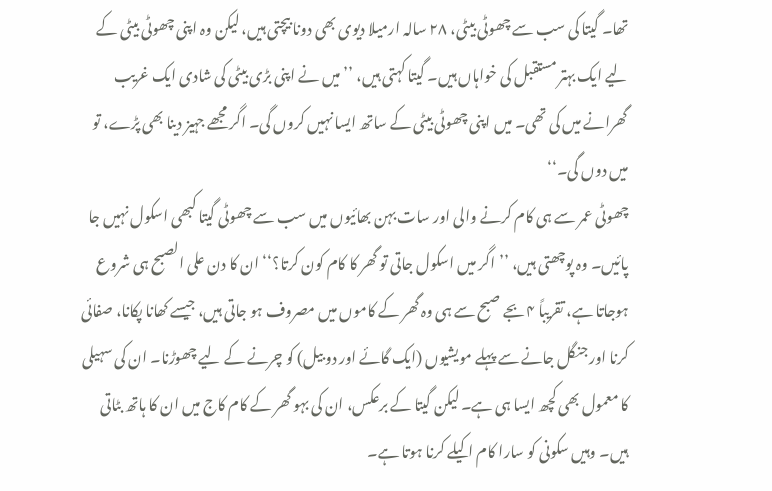تھا۔ گیتا کی سب سے چھوٹی بیٹی، ۲۸ سالہ ارمیلا دیوی بھی دونا بیچتی ہیں، لیکن وہ اپنی چھوٹی بیٹی کے لیے ایک بہتر مستقبل کی خواہاں ہیں۔ گیتا کہتی ہیں، ’’میں نے اپنی بڑی بیٹی کی شادی ایک غریب گھرانے میں کی تھی۔ میں اپنی چھوٹی بیٹی کے ساتھ ایسا نہیں کروں گی۔ اگر مجھے جہیز دینا بھی پڑے، تو میں دوں گی۔‘‘
چھوٹی عمر سے ہی کام کرنے والی اور سات بہن بھائیوں میں سب سے چھوٹی گیتا کبھی اسکول نہیں جا پائیں۔ وہ پوچھتی ہیں، ’’اگر میں اسکول جاتی تو گھر کا کام کون کرتا؟‘‘ ان کا دن علی الصبح ہی شروع ہوجاتا ہے، تقریباً ۴ بجے صبح سے ہی وہ گھر کے کاموں میں مصروف ہو جاتی ہیں، جیسے کھانا پکانا، صفائی کرنا اور جنگل جانے سے پہلے مویشیوں (ایک گائے اور دو بیل) کو چرنے کے لیے چھوڑنا۔ ان کی سہیلی کا معمول بھی کچھ ایسا ہی ہے۔ لیکن گیتا کے برعکس، ان کی بہو گھر کے کام کاج میں ان کا ہاتھ بٹاتی ہیں۔ وہیں سکونی کو سارا کام اکیلے کرنا ہوتا ہے۔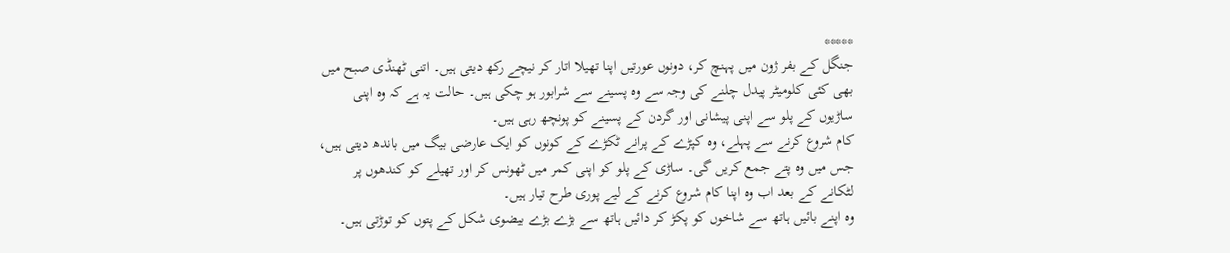*****
جنگل کے بفر ژون میں پہنچ کر، دونوں عورتیں اپنا تھیلا اتار کر نیچے رکھ دیتی ہیں۔ اتنی ٹھنڈی صبح میں بھی کئی کلومیٹر پیدل چلنے کی وجہ سے وہ پسینے سے شرابور ہو چکی ہیں۔ حالت یہ ہے کہ وہ اپنی ساڑیوں کے پلو سے اپنی پیشانی اور گردن کے پسینے کو پونچھ رہی ہیں۔
کام شروع کرنے سے پہلے، وہ کپڑے کے پرانے ٹکڑے کے کونوں کو ایک عارضی بیگ میں باندھ دیتی ہیں، جس میں وہ پتے جمع کریں گی۔ ساڑی کے پلو کو اپنی کمر میں ٹھونس کر اور تھیلے کو کندھوں پر لٹکانے کے بعد اب وہ اپنا کام شروع کرنے کے لیے پوری طرح تیار ہیں۔
وہ اپنے بائیں ہاتھ سے شاخوں کو پکڑ کر دائیں ہاتھ سے بڑے بڑے بیضوی شکل کے پتوں کو توڑتی ہیں۔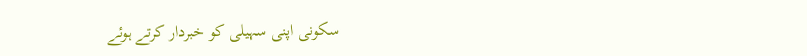سکونی اپنی سہیلی کو خبردار کرتے ہوئے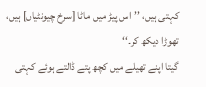کہتی ہیں، ’’اس پیڑ میں ماٹا [سرخ چیونٹیاں] ہیں، تھوڑا دیکھ کر۔‘‘
گیتا اپنے تھیلے میں کچھ پتے ڈالتے ہوئے کہتی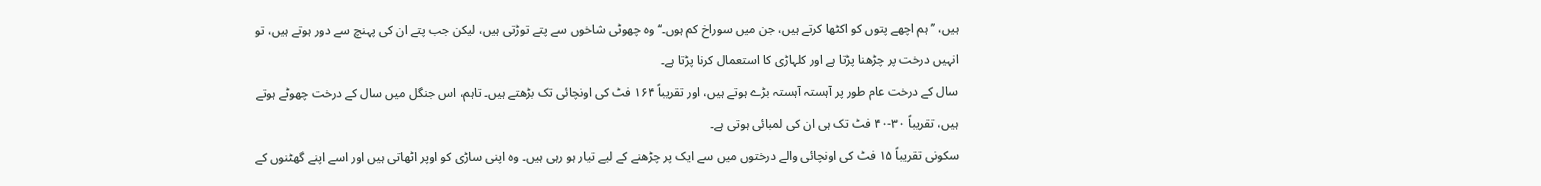ہیں، ’’ہم اچھے پتوں کو اکٹھا کرتے ہیں، جن میں سوراخ کم ہوں۔‘‘ وہ چھوٹی شاخوں سے پتے توڑتی ہیں، لیکن جب پتے ان کی پہنچ سے دور ہوتے ہیں، تو انہیں درخت پر چڑھنا پڑتا ہے اور کلہاڑی کا استعمال کرنا پڑتا ہے۔
سال کے درخت عام طور پر آہستہ آہستہ بڑے ہوتے ہیں، اور تقریباً ۱۶۴ فٹ کی اونچائی تک بڑھتے ہیں۔ تاہم، اس جنگل میں سال کے درخت چھوٹے ہوتے ہیں، تقریباً ۳۰-۴۰ فٹ تک ہی ان کی لمبائی ہوتی ہے۔
سکونی تقریباً ۱۵ فٹ کی اونچائی والے درختوں میں سے ایک پر چڑھنے کے لیے تیار ہو رہی ہیں۔ وہ اپنی ساڑی کو اوپر اٹھاتی ہیں اور اسے اپنے گھٹنوں کے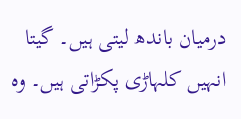درمیان باندھ لیتی ہیں۔ گیتا انہیں کلہاڑی پکڑاتی ہیں۔ وہ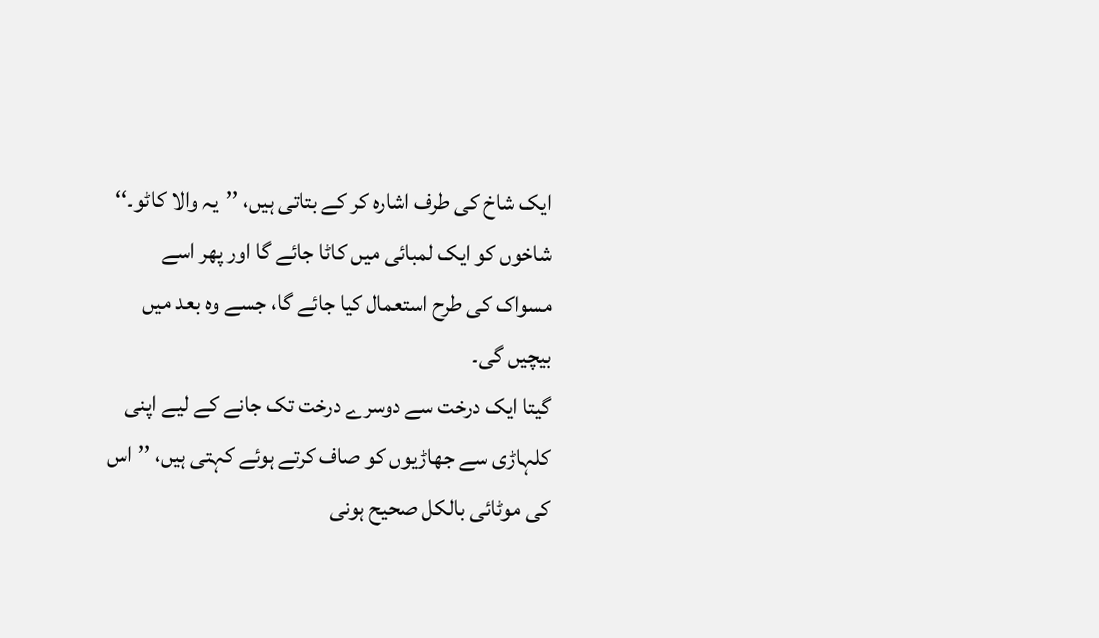ایک شاخ کی طرف اشارہ کر کے بتاتی ہیں، ’’یہ والا کاٹو۔‘‘ شاخوں کو ایک لمبائی میں کاٹا جائے گا اور پھر اسے مسواک کی طرح استعمال کیا جائے گا، جسے وہ بعد میں بیچیں گی۔
گیتا ایک درخت سے دوسرے درخت تک جانے کے لیے اپنی کلہاڑی سے جھاڑیوں کو صاف کرتے ہوئے کہتی ہیں، ’’اس کی موٹائی بالکل صحیح ہونی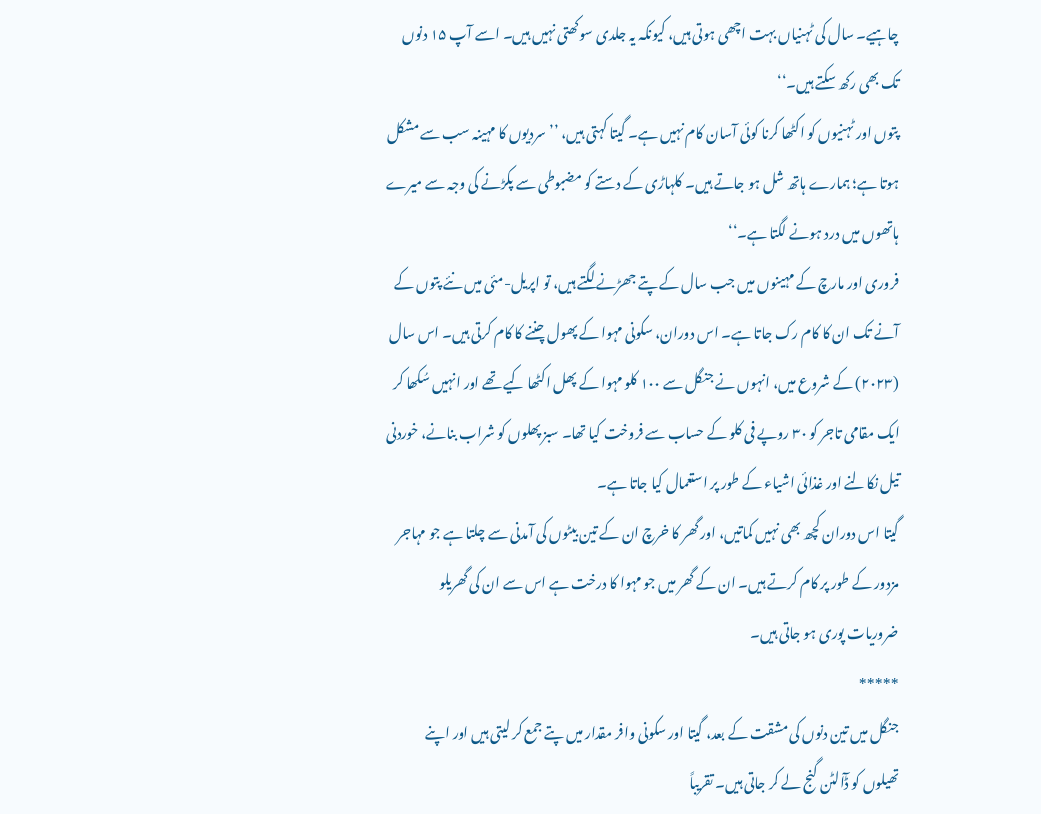چاہیے۔ سال کی ٹہنیاں بہت اچھی ہوتی ہیں، کیونکہ یہ جلدی سوکھتی نہیں ہیں۔ اسے آپ ۱۵ دنوں تک بھی رکھ سکتے ہیں۔‘‘
پتوں اور ٹہنیوں کو اکٹھا کرنا کوئی آسان کام نہیں ہے۔ گیتا کہتی ہیں، ’’سردیوں کا مہینہ سب سے مشکل ہوتا ہے؛ ہمارے ہاتھ شل ہو جاتے ہیں۔ کلہاڑی کے دستے کو مضبوطی سے پکڑنے کی وجہ سے میرے ہاتھوں میں درد ہونے لگتا ہے۔‘‘
فروری اور مارچ کے مہینوں میں جب سال کے پتے جھڑنے لگتے ہیں، تو اپریل-مئی میں نئے پتوں کے آنے تک ان کا کام رک جاتا ہے۔ اس دوران، سکونی مہوا کے پھول چننے کا کام کرتی ہیں۔ اس سال (۲۰۲۳) کے شروع میں، انہوں نے جنگل سے ۱۰۰ کلو مہوا کے پھل اکٹھا کیے تھے اور انہیں سُکھا کر ایک مقامی تاجر کو ۳۰ روپے فی کلو کے حساب سے فروخت کیا تھا۔ سبز پھلوں کو شراب بنانے، خوردنی تیل نکالنے اور غذائی اشیاء کے طور پر استعمال کیا جاتا ہے۔
گیتا اس دوران کچھ بھی نہیں کماتیں، اور گھر کا خرچ ان کے تین بیٹوں کی آمدنی سے چلتا ہے جو مہاجر مزدور کے طور پر کام کرتے ہیں۔ ان کے گھر میں جو مہوا کا درخت ہے اس سے ان کی گھریلو ضروریات پوری ہو جاتی ہیں۔
*****
جنگل میں تین دنوں کی مشقت کے بعد، گیتا اور سکونی وافر مقدار میں پتے جمع کر لیتی ہیں اور اپنے تھیلوں کو ڈٓالٹن گنج لے کر جاتی ہیں۔ تقریباً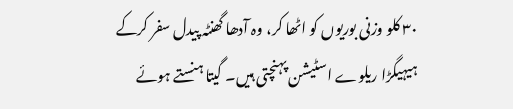۳۰ کلو وزنی بوریوں کو اٹھا کر، وہ آدھا گھنٹہ پیدل سفر کرکے ہیہیگڑا ریلوے اسٹیشن پہنچتی ہیں۔ گیتا ہنستے ہوئے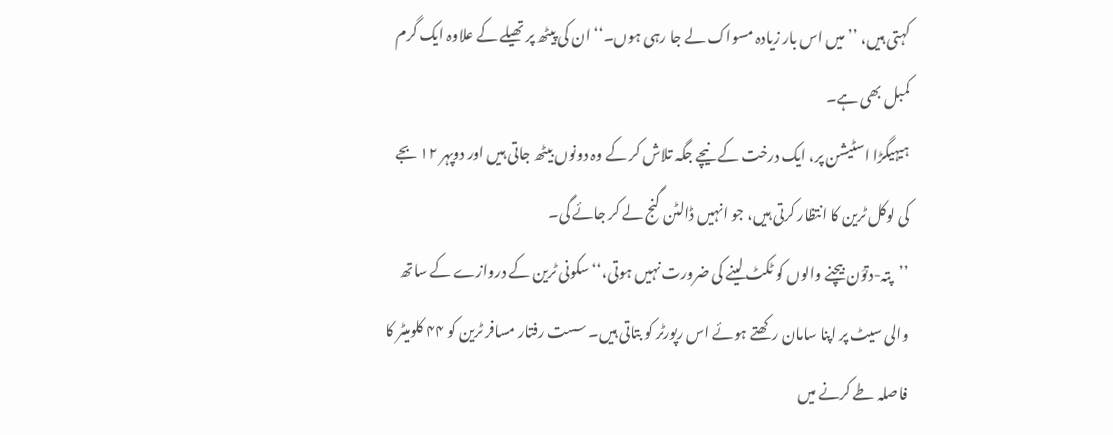کہتی ہیں، ’’میں اس بار زیادہ مسواک لے جا رہی ہوں۔‘‘ ان کی پیٹھ پر تھیلے کے علاوہ ایک گرم کمبل بھی ہے۔
ہیہیگڑا اسٹیشن پر، ایک درخت کے نیچے جگہ تلاش کر کے وہ دونوں بیٹھ جاتی ہیں اور دوپہر ۱۲ بجے کی لوکل ٹرین کا انتظار کرتی ہیں، جو انہیں ڈالٹن گنج لے کر جائے گی۔
’’پتہ-دتوَن بیچنے والوں کو ٹکٹ لینے کی ضرورت نہیں ہوتی،‘‘ سکونی ٹرین کے دروازے کے ساتھ والی سیٹ پر اپنا سامان رکھتے ہوئے اس رپورٹر کو بتاتی ہیں۔ سست رفتار مسافر ٹرین کو ۴۴ کلومیٹر کا فاصلہ طے کرنے میں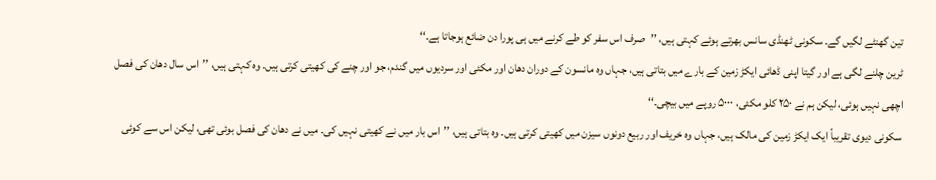تین گھنٹے لگیں گے۔ سکونی ٹھنڈی سانس بھرتے ہوئے کہتی ہیں، ’’صرف اس سفر کو طے کرنے میں ہی پورا دن ضائع ہوجاتا ہے۔‘‘
ٹرین چلنے لگی ہے اور گیتا اپنی ڈھائی ایکڑ زمین کے بارے میں بتاتی ہیں، جہاں وہ مانسون کے دوران دھان اور مکئی اور سردیوں میں گندم، جو اور چنے کی کھیتی کرتی ہیں۔ وہ کہتی ہیں، ’’اس سال دھان کی فصل اچھی نہیں ہوئی، لیکن ہم نے ۲۵۰ کلو مکئی، ۵۰۰۰ روپے میں بیچی۔‘‘
سکونی دیوی تقریباً ایک ایکڑ زمین کی مالک ہیں، جہاں وہ خریف اور ربیع دونوں سیزن میں کھیتی کرتی ہیں۔ وہ بتاتی ہیں، ’’اس بار میں نے کھیتی نہیں کی۔ میں نے دھان کی فصل بوئی تھی، لیکن اس سے کوئی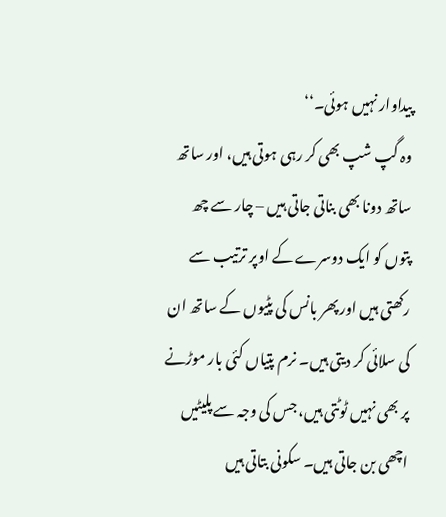پیداوار نہیں ہوئی۔‘‘
وہ گپ شپ بھی کر رہی ہوتی ہیں، اور ساتھ ساتھ دونا بھی بناتی جاتی ہیں – چار سے چھ پتوں کو ایک دوسرے کے اوپر ترتیب سے رکھتی ہیں اور پھر بانس کی پٹیوں کے ساتھ ان کی سلائی کر دیتی ہیں۔ نرم پتیاں کئی بار موڑنے پر بھی نہیں ٹوٹتی ہیں، جس کی وجہ سے پلیٹیں اچھی بن جاتی ہیں۔ سکونی بتاتی ہیں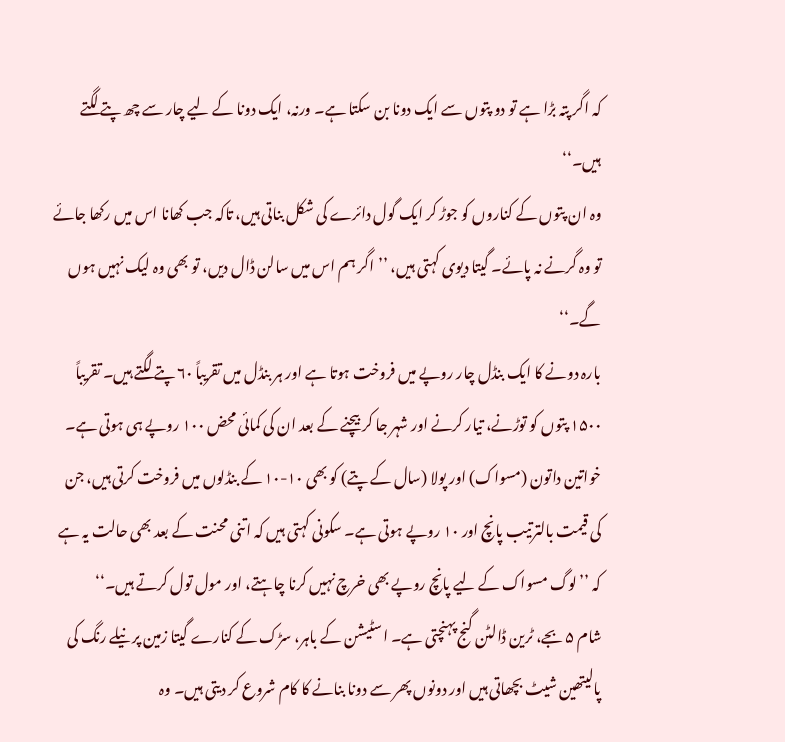کہ اگر پتہ بڑا ہے تو دو پتوں سے ایک دونا بن سکتا ہے۔ ورنہ، ایک دونا کے لیے چار سے چھ پتے لگتے ہیں۔‘‘
وہ ان پتوں کے کناروں کو جوڑ کر ایک گول دائرے کی شکل بناتی ہیں، تاکہ جب کھانا اس میں رکھا جائے تو وہ گرنے نہ پائے۔ گیتا دیوی کہتی ہیں، ’’اگر ہم اس میں سالن ڈال دیں، تو بھی وہ لیک نہیں ہوں گے۔‘‘
بارہ دونے کا ایک بنڈل چار روپے میں فروخت ہوتا ہے اور ہر بنڈل میں تقریباً ۶۰ پتے لگتے ہیں۔ تقریباً ۱۵۰۰ پتوں کو توڑنے، تیار کرنے اور شہر جا کر بیچنے کے بعد ان کی کمائی محض ۱۰۰ روپے ہی ہوتی ہے۔
خواتین داتون (مسواک) اور پولا (سال کے پتے) کو بھی ۱۰-۱۰ کے بنڈلوں میں فروخت کرتی ہیں، جن کی قیمت بالترتیب پانچ اور ۱۰ روپے ہوتی ہے۔ سکونی کہتی ہیں کہ اتنی محنت کے بعد بھی حالت یہ ہے کہ ’’لوگ مسواک کے لیے پانچ روپے بھی خرچ نہیں کرنا چاہتے، اور مول تول کرتے ہیں۔‘‘
شام ۵ بجے، ٹرین ڈالٹن گنج پہنچتی ہے۔ اسٹیشن کے باہر، سڑک کے کنارے گیتا زمین پر نیلے رنگ کی پالیتھین شیٹ بچھاتی ہیں اور دونوں پھر سے دونا بنانے کا کام شروع کر دیتی ہیں۔ وہ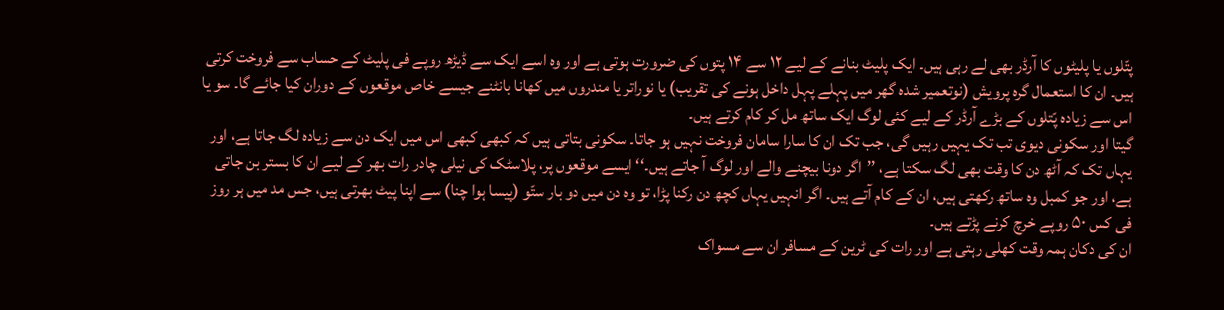پتّلوں یا پلیٹوں کا آرڈر بھی لے رہی ہیں۔ ایک پلیٹ بنانے کے لیے ۱۲ سے ۱۴ پتوں کی ضرورت ہوتی ہے اور وہ اسے ایک سے ڈیڑھ روپے فی پلیٹ کے حساب سے فروخت کرتی ہیں۔ ان کا استعمال گرہ پرویش (نوتعمیر شدہ گھر میں پہلے پہل داخل ہونے کی تقریب) یا نوراتر یا مندروں میں کھانا بانٹنے جیسے خاص موقعوں کے دوران کیا جائے گا۔ سو یا اس سے زیادہ پّتلوں کے بڑے آرڈر کے لیے کئی لوگ ایک ساتھ مل کر کام کرتے ہیں۔
گیتا اور سکونی دیوی تب تک یہیں رہیں گی، جب تک ان کا سارا سامان فروخت نہیں ہو جاتا۔ سکونی بتاتی ہیں کہ کبھی کبھی اس میں ایک دن سے زیادہ لگ جاتا ہے، اور یہاں تک کہ آٹھ دن کا وقت بھی لگ سکتا ہے، ’’اگر دونا بیچنے والے اور لوگ آ جاتے ہیں۔‘‘ ایسے موقعوں پر، پلاسٹک کی نیلی چادر رات بھر کے لیے ان کا بستر بن جاتی ہے، اور جو کمبل وہ ساتھ رکھتی ہیں، ان کے کام آتے ہیں۔ اگر انہیں یہاں کچھ دن رکنا پڑا، تو وہ دن میں دو بار ستّو (پیسا ہوا چنا) سے اپنا پیٹ بھرتی ہیں، جس مد میں ہر روز فی کس ۵۰ روپے خرچ کرنے پڑتے ہیں۔
ان کی دکان ہمہ وقت کھلی رہتی ہے اور رات کی ٹرین کے مسافر ان سے مسواک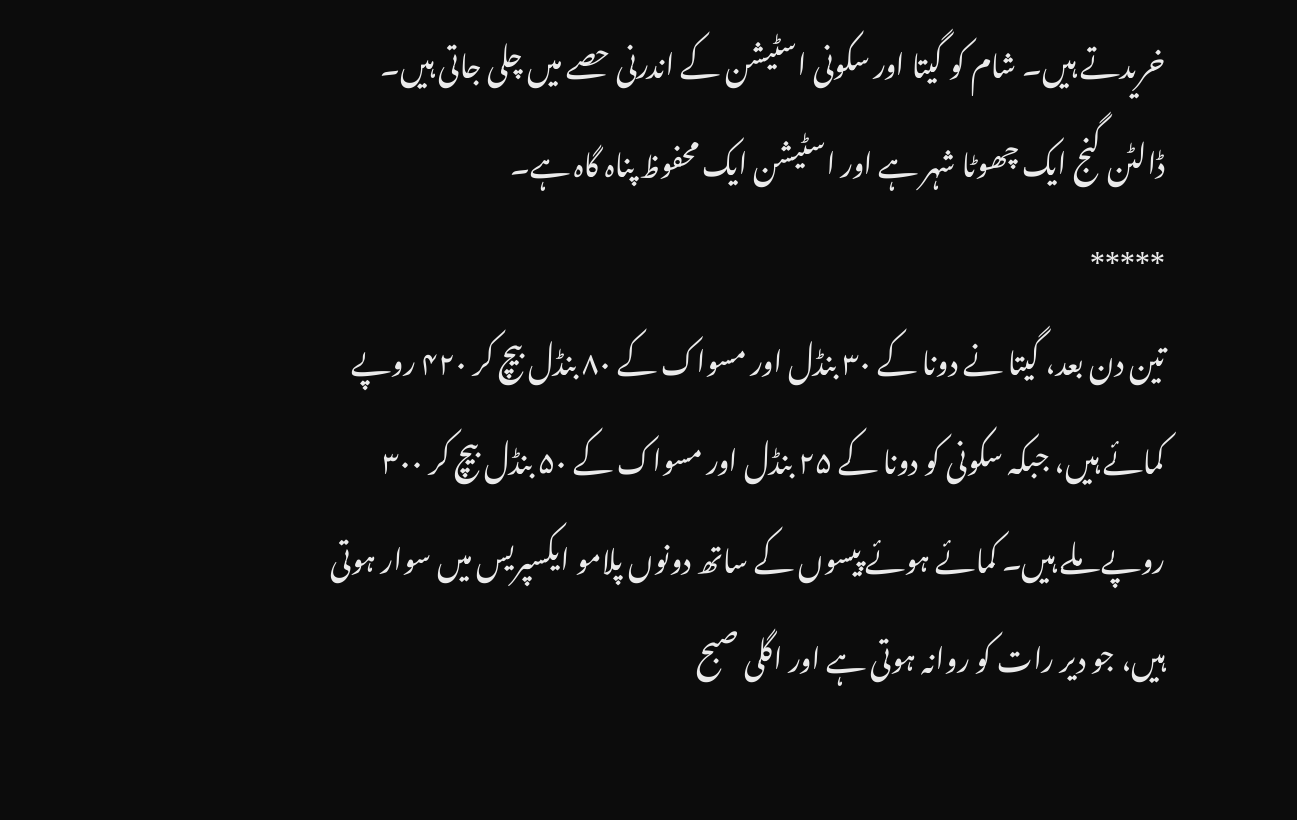خریدتے ہیں۔ شام کو گیتا اور سکونی اسٹیشن کے اندرنی حصے میں چلی جاتی ہیں۔ ڈالٹن گنج ایک چھوٹا شہر ہے اور اسٹیشن ایک محفوظ پناہ گاہ ہے۔
*****
تین دن بعد، گیتا نے دونا کے ۳۰ بنڈل اور مسواک کے ۸۰ بنڈل بیچ کر ۴۲۰ روپے کمائے ہیں، جبکہ سکونی کو دونا کے ۲۵ بنڈل اور مسواک کے ۵۰ بنڈل بیچ کر ۳۰۰ روپے ملے ہیں۔ کمائے ہوئے پیسوں کے ساتھ دونوں پلامو ایکسپریس میں سوار ہوتی ہیں، جو دیر رات کو روانہ ہوتی ہے اور اگلی صبح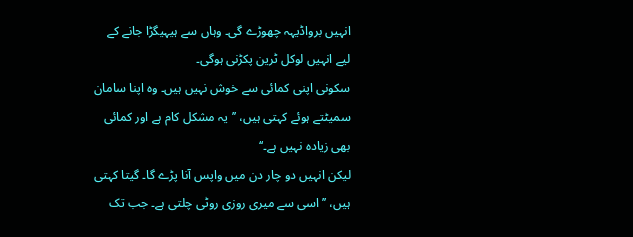انہیں برواڈیہہ چھوڑے گی۔ وہاں سے ہیہیگڑا جانے کے لیے انہیں لوکل ٹرین پکڑنی ہوگی۔
سکونی اپنی کمائی سے خوش نہیں ہیں۔ وہ اپنا سامان سمیٹتے ہوئے کہتی ہیں، ’’یہ مشکل کام ہے اور کمائی بھی زیادہ نہیں ہے۔‘‘
لیکن انہیں دو چار دن میں واپس آنا پڑے گا۔ گیتا کہتی ہیں، ’’اسی سے میری روزی روٹی چلتی ہے۔ جب تک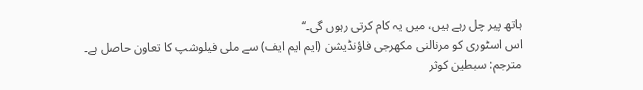ہاتھ پیر چل رہے ہیں، میں یہ کام کرتی رہوں گی۔‘‘
اس اسٹوری کو مرنالنی مکھرجی فاؤنڈیشن (ایم ایم ایف) سے ملی فیلوشپ کا تعاون حاصل ہے۔
مترجم: سبطین کوثر